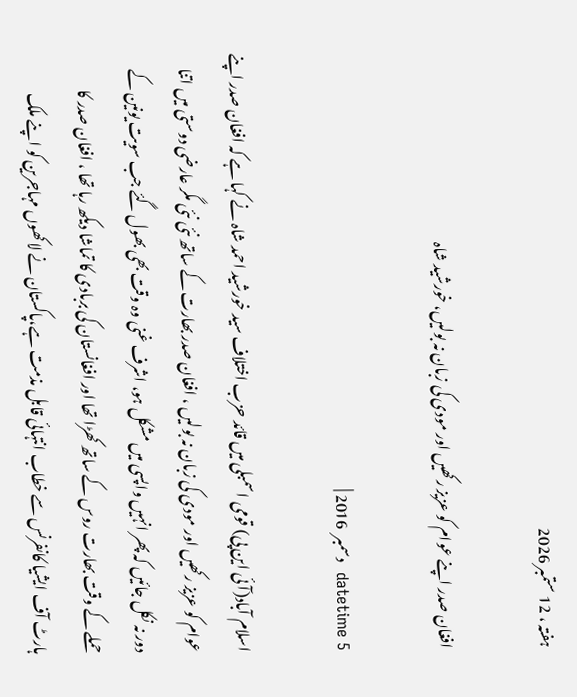ہفتہ ، 12 ستمبر 2026

افغان صدر اپنے عوام کو عزیز رکھیں اور مودی کی زبان نہ بولیں، خورشید شاہ

datetime 5  دسمبر  2016 |

اسلام آباد(آئی این پی) قومی اسمبلی میں قائد حزب اختلاف سید خورشید احمد شاہ نے کہا ہے کہ افغان صدر اپنے عوام کو عزیز رکھیں اور مودی کی زبان نہ بولیں ، افغان صدر بھارت کے ساتھ نئی نئی مگر عارضی دوستی میں اتنا دور نہ نکل جائیں کہ پھر انہیں واپسی میں مشکل ہو، اشرف غنی وہ وقت بھی بھول گئے جب سویت یونین کے حملے کے وقت بھارت روس کے ساتھ کھڑا تھا اور افغانستان کی بربادی کا تماشا دیکھ رہا تھا ، افغان صدر کا ہارٹ آف ایشیا کانفرنس سے خطاب انتہائی قابل مذمت ہے،پاکستان نے لاکھوں مہاجرین کو اپنے ملک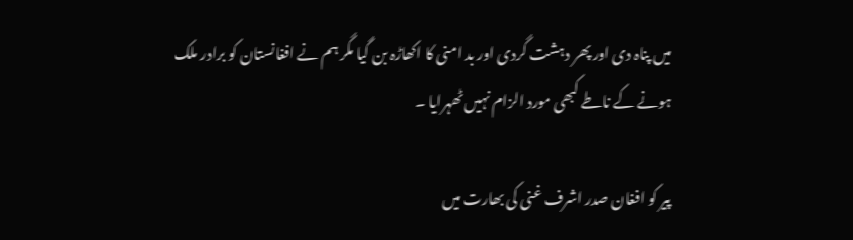میں پناہ دی اور پھر دہشت گردی اور بد امنی کا اکھاڑہ بن گیا مگر ہم نے افغانستان کو برادر ملک ہونے کے ناطے کبھی مورد الزام نہیں ٹھہرایا ۔

پیر کو افغان صدر اشرف غنی کی بھارت میں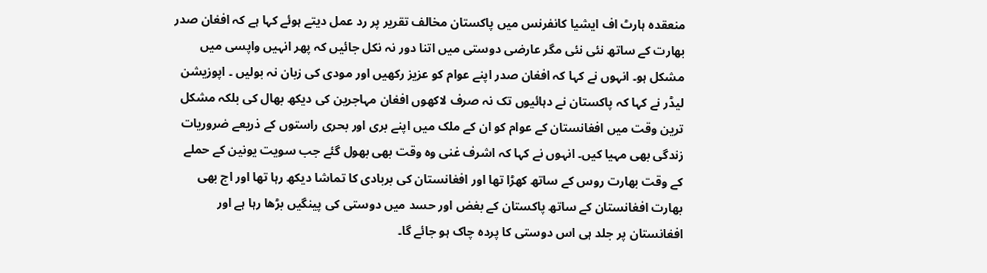منعقدہ ہارٹ اف ایشیا کانفرنس میں پاکستان مخالف تقریر پر رد عمل دیتے ہوئے کہا ہے کہ افغان صدر بھارت کے ساتھ نئی نئی مگر عارضی دوستی میں اتنا دور نہ نکل جائیں کہ پھر انہیں واپسی میں مشکل ہو۔ انہوں نے کہا کہ افغان صدر اپنے عوام کو عزیز رکھیں اور مودی کی زبان نہ بولیں ۔ اپوزیشن لیڈر نے کہا کہ پاکستان نے دہائیوں تک نہ صرف لاکھوں افغان مہاجرین کی دیکھ بھال کی بلکہ مشکل ترین وقت میں افغانستان کے عوام کو ان کے ملک میں اپنے بری اور بحری راستوں کے ذریعے ضروریات زندگی بھی مہیا کیں۔ انہوں نے کہا کہ اشرف غنی وہ وقت بھی بھول گئے جب سویت یونین کے حملے کے وقت بھارت روس کے ساتھ کھڑا تھا اور افغانستان کی بربادی کا تماشا دیکھ رہا تھا اور اج بھی بھارت افغانستان کے ساتھ پاکستان کے بغض اور حسد میں دوستی کی پینگیں بڑھا رہا ہے اور افغانستان پر جلد ہی اس دوستی کا پردہ چاک ہو جائے گا۔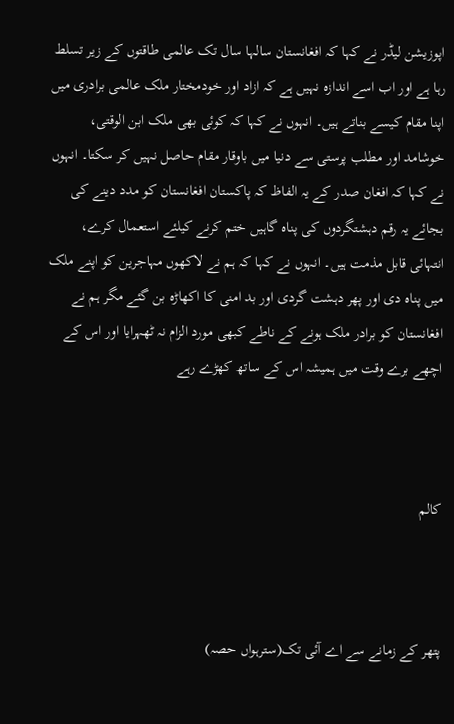اپوزیشن لیڈر نے کہا کہ افغانستان سالہا سال تک عالمی طاقتوں کے زیر تسلط رہا ہے اور اب اسے اندازہ نہیں ہے کہ ازاد اور خودمختار ملک عالمی برادری میں اپنا مقام کیسے بناتے ہیں۔ انہوں نے کہا کہ کوئی بھی ملک ابن الوقتی، خوشامد اور مطلب پرستی سے دنیا میں باوقار مقام حاصل نہیں کر سکتا۔ انہوں نے کہا کہ افغان صدر کے یہ الفاظ کہ پاکستان افغانستان کو مدد دینے کی بجائے یہ رقم دہشتگردوں کی پناہ گاہیں ختم کرنے کیلئے استعمال کرے، انتہائی قابل مذمت ہیں۔ انہوں نے کہا کہ ہم نے لاکھوں مہاجرین کو اپنے ملک میں پناہ دی اور پھر دہشت گردی اور بد امنی کا اکھاڑہ بن گئے مگر ہم نے افغانستان کو برادر ملک ہونے کے ناطے کبھی مورد الزام نہ ٹھہرایا اور اس کے اچھے برے وقت میں ہمیشہ اس کے ساتھ کھڑے رہے



کالم



پتھر کے زمانے سے اے آئی تک(سترہواں حصہ)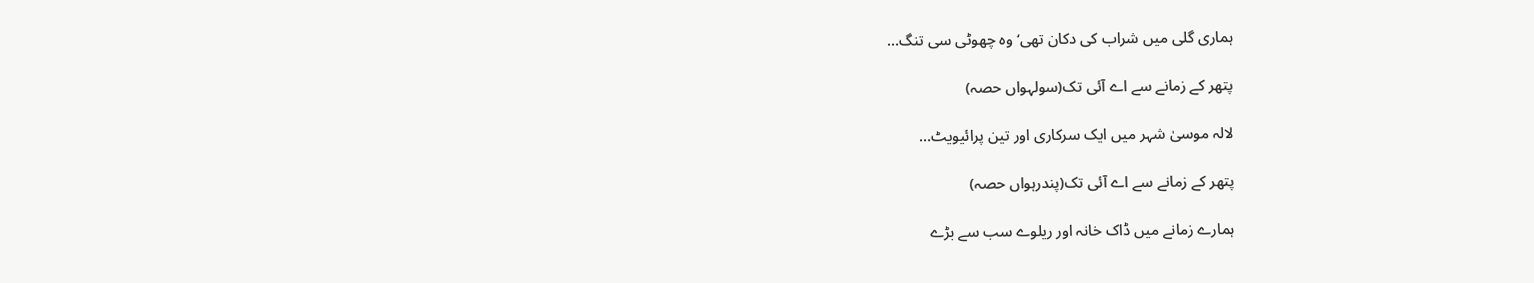ہماری گلی میں شراب کی دکان تھی‘ وہ چھوٹی سی تنگ…

پتھر کے زمانے سے اے آئی تک(سولہواں حصہ)

لالہ موسیٰ شہر میں ایک سرکاری اور تین پرائیویٹ…

پتھر کے زمانے سے اے آئی تک(پندرہواں حصہ)

ہمارے زمانے میں ڈاک خانہ اور ریلوے سب سے بڑے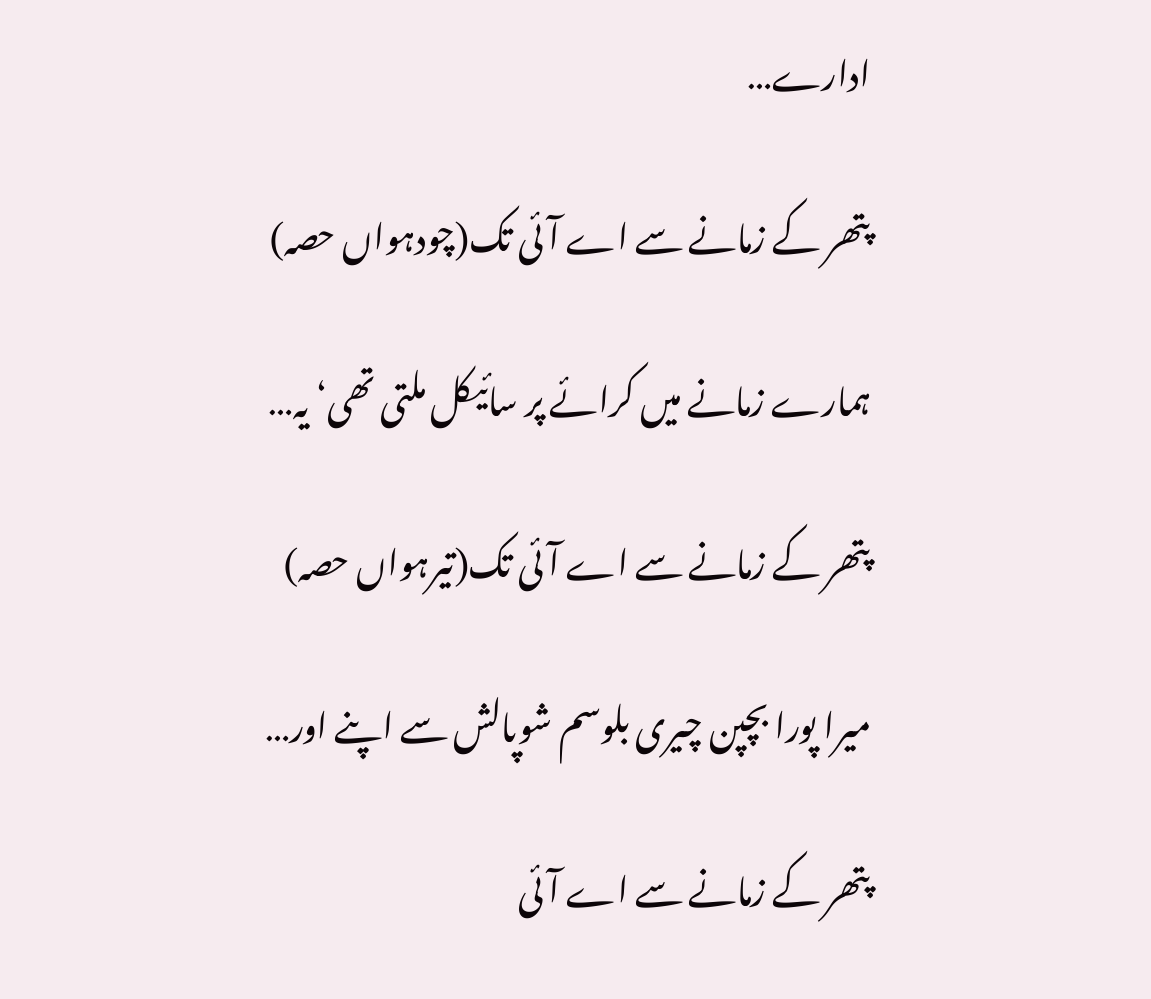ادارے…

پتھر کے زمانے سے اے آئی تک(چودہواں حصہ)

ہمارے زمانے میں کرائے پر سائیکل ملتی تھی‘ یہ…

پتھر کے زمانے سے اے آئی تک(تیرہواں حصہ)

میرا پورا بچپن چیری بلوسم شوپالش سے اپنے اور…

پتھر کے زمانے سے اے آئی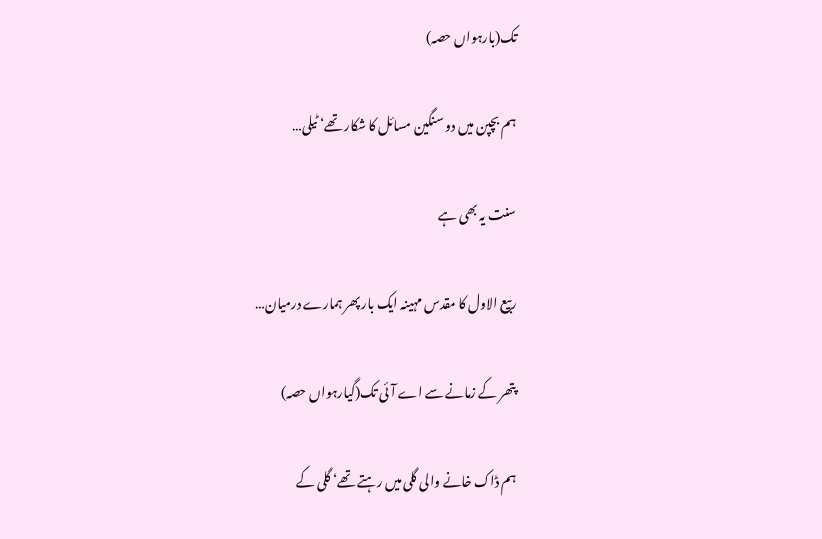تک(بارہواں حصہ)

ہم بچپن میں دو سنگین مسائل کا شکار تھے‘ ٹیلی…

سنت یہ بھی ہے

ربیع الاول کا مقدس مہینہ ایک بار پھر ہمارے درمیان…

پتھر کے زمانے سے اے آئی تک(گیارہواں حصہ)

ہم ڈاک خانے والی گلی میں رہتے تھے‘ گلی کے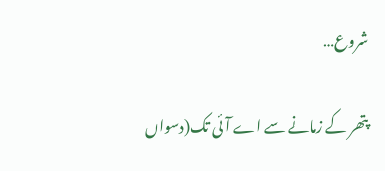شروع…

پتھر کے زمانے سے اے آئی تک(دسواں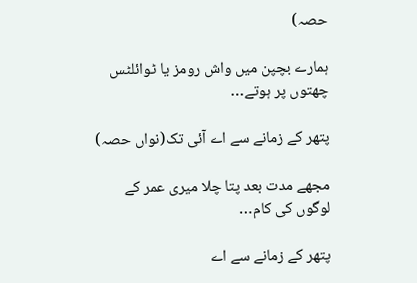حصہ)

ہمارے بچپن میں واش رومز یا ٹوائلٹس چھتوں پر ہوتے…

پتھر کے زمانے سے اے آئی تک(نواں حصہ)

مجھے مدت بعد پتا چلا میری عمر کے لوگوں کی کام…

پتھر کے زمانے سے اے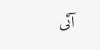آئی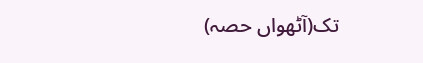تک(آٹھواں حصہ)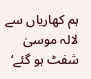ہم کھاریاں سے لالہ موسیٰ شفٹ ہو گئے‘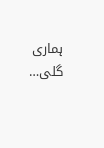ہماری گلی…